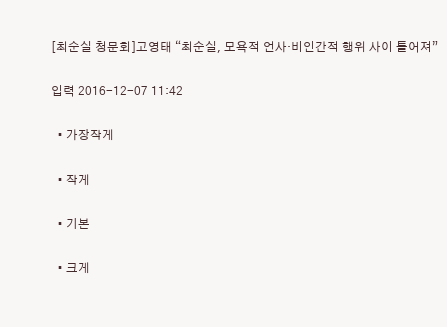[최순실 청문회]고영태 “최순실, 모욕적 언사‧비인간적 행위 사이 틀어져”

입력 2016-12-07 11:42

  • 가장작게

  • 작게

  • 기본

  • 크게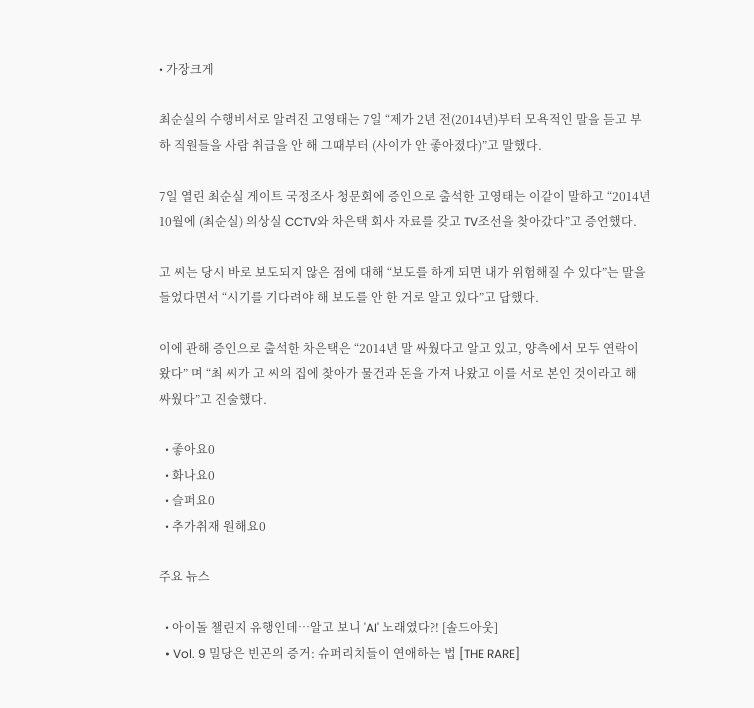• 가장크게

최순실의 수행비서로 알려진 고영태는 7일 “제가 2년 전(2014년)부터 모욕적인 말을 듣고 부하 직원들을 사람 취급을 안 해 그때부터 (사이가 안 좋아졌다)”고 말했다.

7일 열린 최순실 게이트 국정조사 청문회에 증인으로 출석한 고영태는 이같이 말하고 “2014년 10월에 (최순실) 의상실 CCTV와 차은택 회사 자료를 갖고 TV조선을 찾아갔다”고 증언했다.

고 씨는 당시 바로 보도되지 않은 점에 대해 “보도를 하게 되면 내가 위험해질 수 있다”는 말을 들었다면서 “시기를 기다려야 해 보도를 안 한 거로 알고 있다”고 답했다.

이에 관해 증인으로 출석한 차은택은 “2014년 말 싸웠다고 알고 있고, 양측에서 모두 연락이 왔다” 며 “최 씨가 고 씨의 집에 찾아가 물건과 돈을 가져 나왔고 이를 서로 본인 것이라고 해 싸웠다”고 진술했다.

  • 좋아요0
  • 화나요0
  • 슬퍼요0
  • 추가취재 원해요0

주요 뉴스

  • 아이돌 챌린지 유행인데⋯알고 보니 'AI' 노래였다?! [솔드아웃]
  • Vol. 9 밀당은 빈곤의 증거: 슈퍼리치들이 연애하는 법 [THE RARE]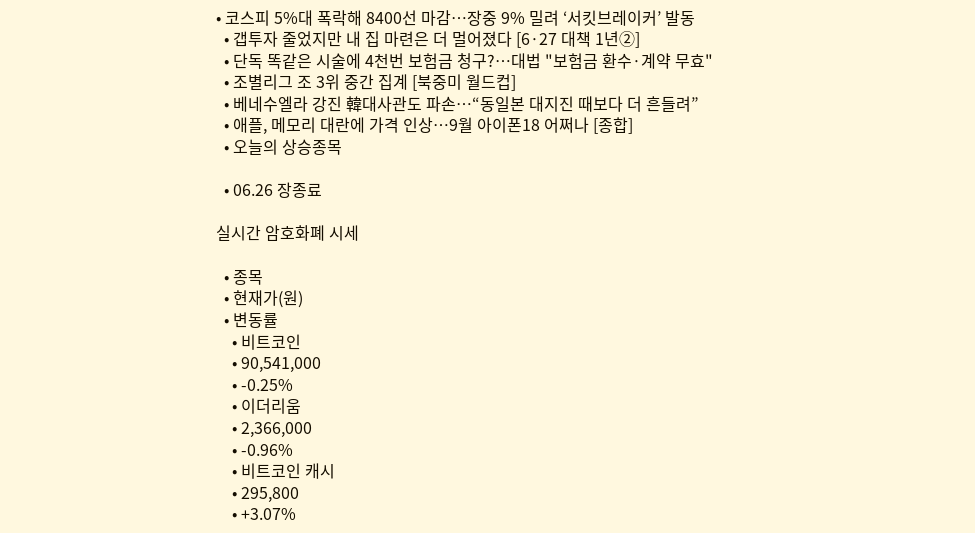• 코스피 5%대 폭락해 8400선 마감⋯장중 9% 밀려 ‘서킷브레이커’ 발동
  • 갭투자 줄었지만 내 집 마련은 더 멀어졌다 [6·27 대책 1년②]
  • 단독 똑같은 시술에 4천번 보험금 청구?…대법 "보험금 환수·계약 무효"
  • 조별리그 조 3위 중간 집계 [북중미 월드컵]
  • 베네수엘라 강진 韓대사관도 파손⋯“동일본 대지진 때보다 더 흔들려”
  • 애플, 메모리 대란에 가격 인상⋯9월 아이폰18 어쩌나 [종합]
  • 오늘의 상승종목

  • 06.26 장종료

실시간 암호화폐 시세

  • 종목
  • 현재가(원)
  • 변동률
    • 비트코인
    • 90,541,000
    • -0.25%
    • 이더리움
    • 2,366,000
    • -0.96%
    • 비트코인 캐시
    • 295,800
    • +3.07%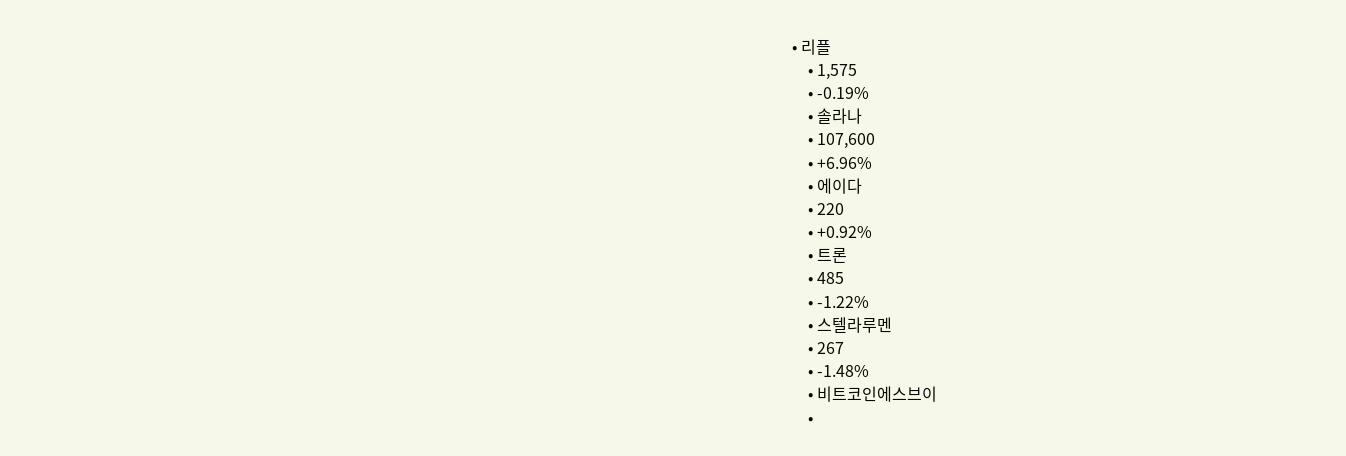• 리플
    • 1,575
    • -0.19%
    • 솔라나
    • 107,600
    • +6.96%
    • 에이다
    • 220
    • +0.92%
    • 트론
    • 485
    • -1.22%
    • 스텔라루멘
    • 267
    • -1.48%
    • 비트코인에스브이
    •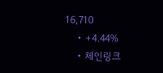16,710
    • +4.44%
    • 체인링크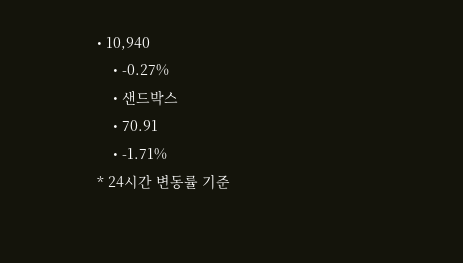• 10,940
    • -0.27%
    • 샌드박스
    • 70.91
    • -1.71%
* 24시간 변동률 기준